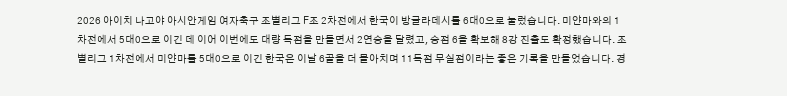2026 아이치 나고야 아시안게임 여자축구 조별리그 F조 2차전에서 한국이 방글라데시를 6대0으로 눌렀습니다. 미얀마와의 1차전에서 5대0으로 이긴 데 이어 이번에도 대량 득점을 만들면서 2연승을 달렸고, 승점 6을 확보해 8강 진출도 확정했습니다. 조별리그 1차전에서 미얀마를 5대0으로 이긴 한국은 이날 6골을 더 몰아치며 11득점 무실점이라는 좋은 기록을 만들었습니다. 경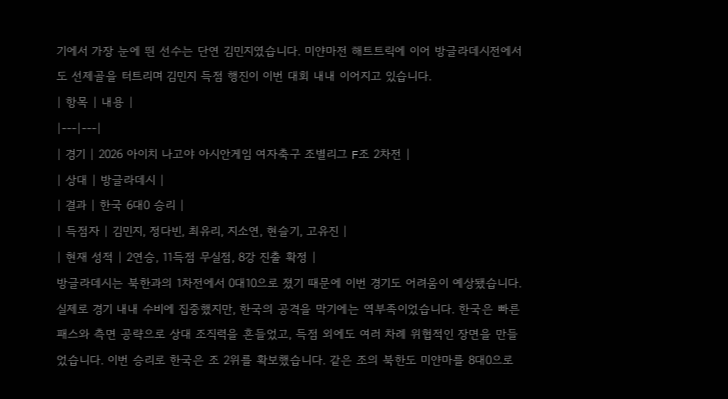기에서 가장 눈에 띈 선수는 단연 김민지였습니다. 미얀마전 해트트릭에 이어 방글라데시전에서도 선제골을 터트리며 김민지 득점 행진이 이번 대회 내내 이어지고 있습니다.
| 항목 | 내용 |
|---|---|
| 경기 | 2026 아이치 나고야 아시안게임 여자축구 조별리그 F조 2차전 |
| 상대 | 방글라데시 |
| 결과 | 한국 6대0 승리 |
| 득점자 | 김민지, 정다빈, 최유리, 지소연, 현슬기, 고유진 |
| 현재 성적 | 2연승, 11득점 무실점, 8강 진출 확정 |
방글라데시는 북한과의 1차전에서 0대10으로 졌기 때문에 이번 경기도 어려움이 예상됐습니다. 실제로 경기 내내 수비에 집중했지만, 한국의 공격을 막기에는 역부족이었습니다. 한국은 빠른 패스와 측면 공략으로 상대 조직력을 흔들었고, 득점 외에도 여러 차례 위협적인 장면을 만들었습니다. 이번 승리로 한국은 조 2위를 확보했습니다. 같은 조의 북한도 미얀마를 8대0으로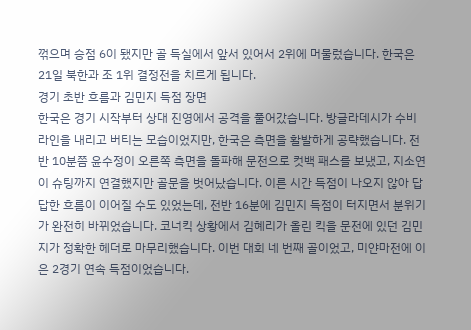꺾으며 승점 6이 됐지만 골 득실에서 앞서 있어서 2위에 머물렀습니다. 한국은 21일 북한과 조 1위 결정전을 치르게 됩니다.
경기 초반 흐름과 김민지 득점 장면
한국은 경기 시작부터 상대 진영에서 공격을 풀어갔습니다. 방글라데시가 수비 라인을 내리고 버티는 모습이었지만, 한국은 측면을 활발하게 공략했습니다. 전반 10분쯤 윤수정이 오른쪽 측면을 돌파해 문전으로 컷백 패스를 보냈고, 지소연이 슈팅까지 연결했지만 골문을 벗어났습니다. 이른 시간 득점이 나오지 않아 답답한 흐름이 이어질 수도 있었는데, 전반 16분에 김민지 득점이 터지면서 분위기가 완전히 바뀌었습니다. 코너킥 상황에서 김혜리가 올린 킥을 문전에 있던 김민지가 정확한 헤더로 마무리했습니다. 이번 대회 네 번째 골이었고, 미얀마전에 이은 2경기 연속 득점이었습니다.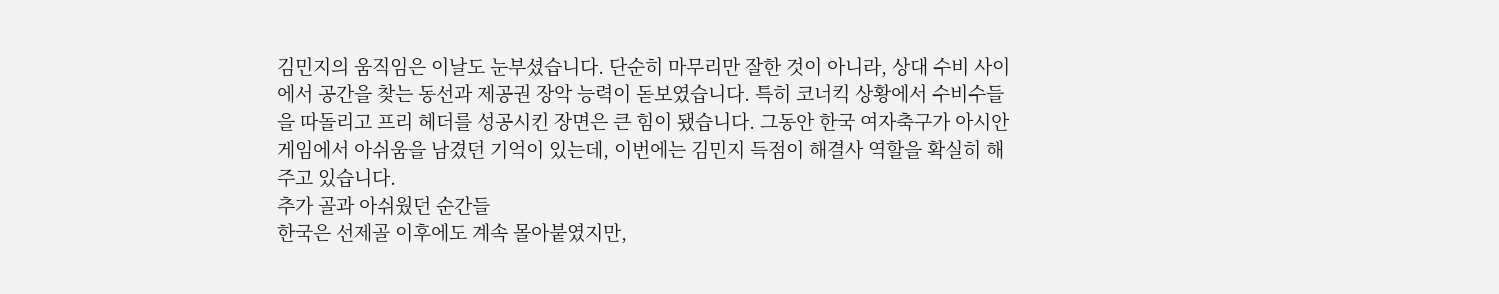김민지의 움직임은 이날도 눈부셨습니다. 단순히 마무리만 잘한 것이 아니라, 상대 수비 사이에서 공간을 찾는 동선과 제공권 장악 능력이 돋보였습니다. 특히 코너킥 상황에서 수비수들을 따돌리고 프리 헤더를 성공시킨 장면은 큰 힘이 됐습니다. 그동안 한국 여자축구가 아시안게임에서 아쉬움을 남겼던 기억이 있는데, 이번에는 김민지 득점이 해결사 역할을 확실히 해주고 있습니다.
추가 골과 아쉬웠던 순간들
한국은 선제골 이후에도 계속 몰아붙였지만,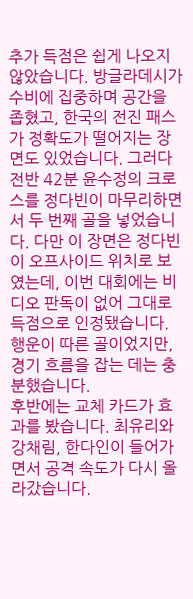추가 득점은 쉽게 나오지 않았습니다. 방글라데시가 수비에 집중하며 공간을 좁혔고, 한국의 전진 패스가 정확도가 떨어지는 장면도 있었습니다. 그러다 전반 42분 윤수정의 크로스를 정다빈이 마무리하면서 두 번째 골을 넣었습니다. 다만 이 장면은 정다빈이 오프사이드 위치로 보였는데, 이번 대회에는 비디오 판독이 없어 그대로 득점으로 인정됐습니다. 행운이 따른 골이었지만, 경기 흐름을 잡는 데는 충분했습니다.
후반에는 교체 카드가 효과를 봤습니다. 최유리와 강채림, 한다인이 들어가면서 공격 속도가 다시 올라갔습니다.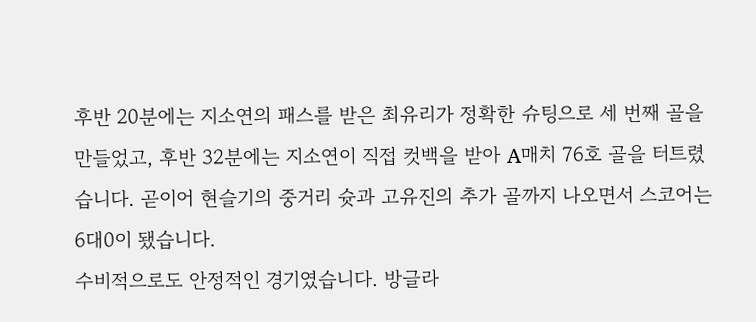후반 20분에는 지소연의 패스를 받은 최유리가 정확한 슈팅으로 세 번째 골을 만들었고, 후반 32분에는 지소연이 직접 컷백을 받아 A매치 76호 골을 터트렸습니다. 곧이어 현슬기의 중거리 슛과 고유진의 추가 골까지 나오면서 스코어는 6대0이 됐습니다.
수비적으로도 안정적인 경기였습니다. 방글라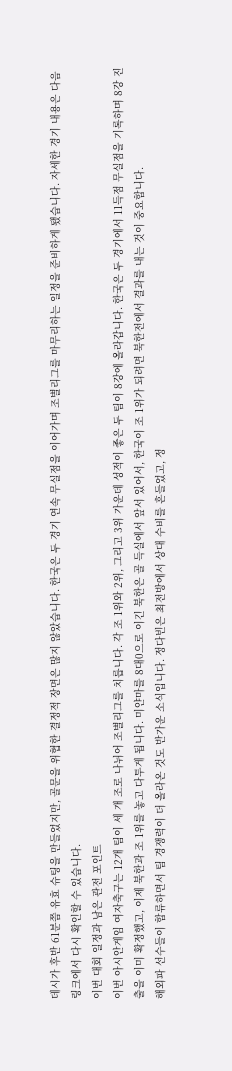데시가 후반 61분쯤 유효 슈팅을 만들었지만, 골문을 위협한 결정적 장면은 많지 않았습니다. 한국은 두 경기 연속 무실점을 이어가며 조별리그를 마무리하는 일정을 준비하게 됐습니다. 자세한 경기 내용은 다음 링크에서 다시 확인할 수 있습니다.
이번 대회 일정과 남은 관전 포인트
이번 아시안게임 여자축구는 12개 팀이 세 개 조로 나뉘어 조별리그를 치릅니다. 각 조 1위와 2위, 그리고 3위 가운데 성적이 좋은 두 팀이 8강에 올라갑니다. 한국은 두 경기에서 11득점 무실점을 기록하며 8강 진출을 이미 확정했고, 이제 북한과 조 1위를 놓고 다투게 됩니다. 미얀마를 8대0으로 이긴 북한은 골 득실에서 앞서 있어서, 한국이 조 1위가 되려면 북한전에서 결과를 내는 것이 중요합니다.
해외파 선수들이 합류하면서 팀 경쟁력이 더 올라온 것도 반가운 소식입니다. 정다빈은 최전방에서 상대 수비를 흔들었고, 정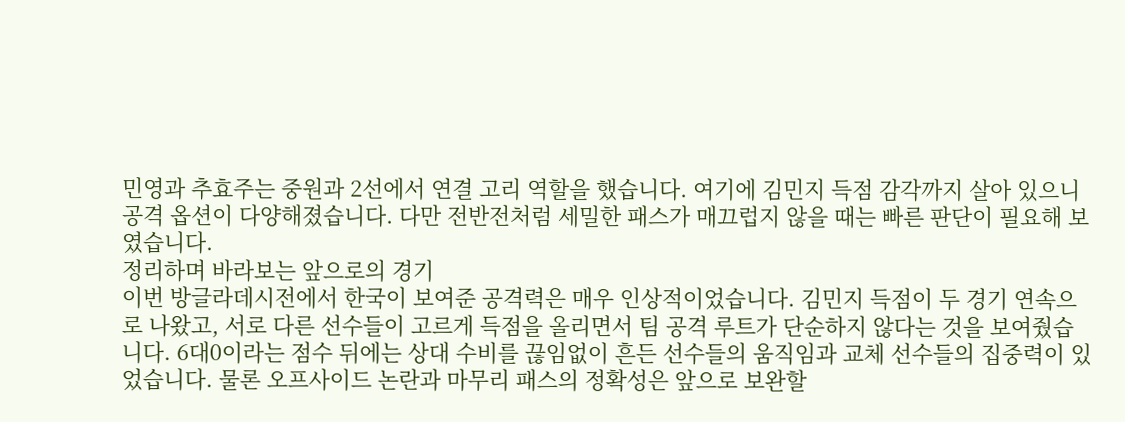민영과 추효주는 중원과 2선에서 연결 고리 역할을 했습니다. 여기에 김민지 득점 감각까지 살아 있으니 공격 옵션이 다양해졌습니다. 다만 전반전처럼 세밀한 패스가 매끄럽지 않을 때는 빠른 판단이 필요해 보였습니다.
정리하며 바라보는 앞으로의 경기
이번 방글라데시전에서 한국이 보여준 공격력은 매우 인상적이었습니다. 김민지 득점이 두 경기 연속으로 나왔고, 서로 다른 선수들이 고르게 득점을 올리면서 팀 공격 루트가 단순하지 않다는 것을 보여줬습니다. 6대0이라는 점수 뒤에는 상대 수비를 끊임없이 흔든 선수들의 움직임과 교체 선수들의 집중력이 있었습니다. 물론 오프사이드 논란과 마무리 패스의 정확성은 앞으로 보완할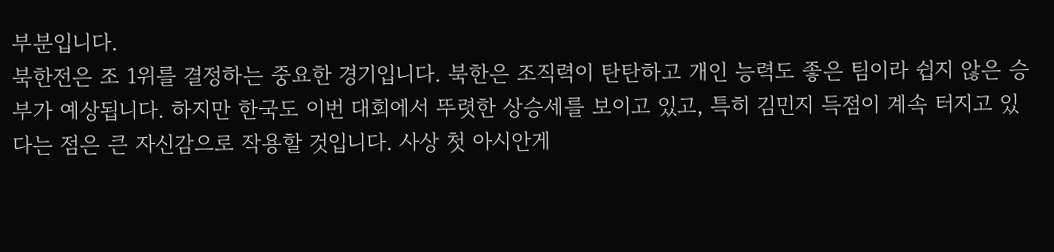부분입니다.
북한전은 조 1위를 결정하는 중요한 경기입니다. 북한은 조직력이 탄탄하고 개인 능력도 좋은 팀이라 쉽지 않은 승부가 예상됩니다. 하지만 한국도 이번 대회에서 뚜렷한 상승세를 보이고 있고, 특히 김민지 득점이 계속 터지고 있다는 점은 큰 자신감으로 작용할 것입니다. 사상 첫 아시안게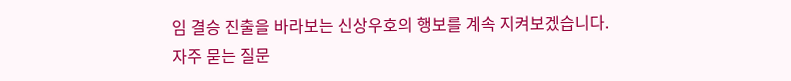임 결승 진출을 바라보는 신상우호의 행보를 계속 지켜보겠습니다.
자주 묻는 질문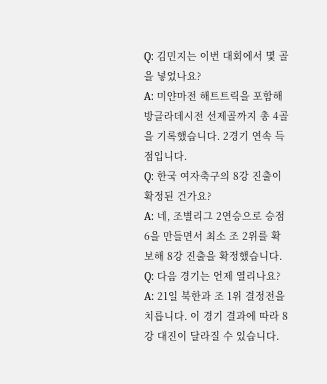Q: 김민지는 이번 대회에서 몇 골을 넣었나요?
A: 미얀마전 해트트릭을 포함해 방글라데시전 선제골까지 총 4골을 기록했습니다. 2경기 연속 득점입니다.
Q: 한국 여자축구의 8강 진출이 확정된 건가요?
A: 네, 조별리그 2연승으로 승점 6을 만들면서 최소 조 2위를 확보해 8강 진출을 확정했습니다.
Q: 다음 경기는 언제 열리나요?
A: 21일 북한과 조 1위 결정전을 치릅니다. 이 경기 결과에 따라 8강 대진이 달라질 수 있습니다.